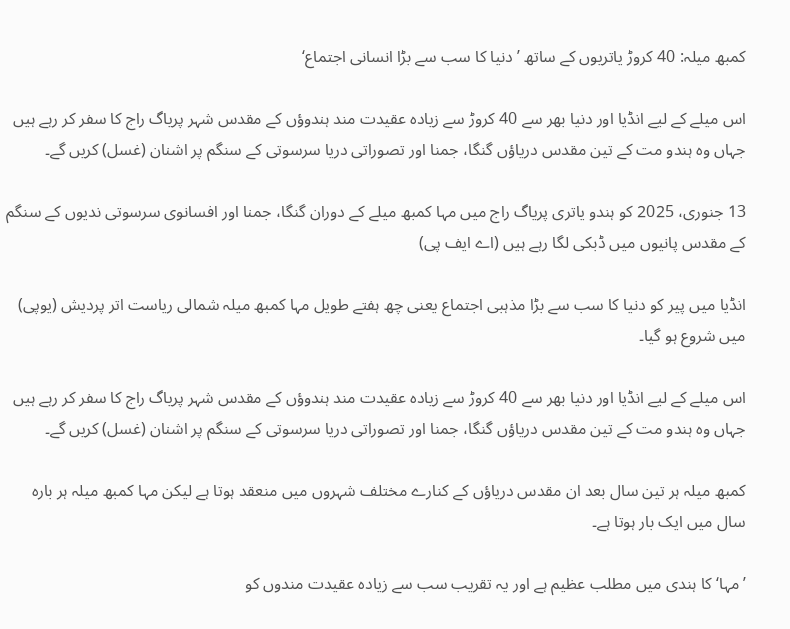کمبھ میلہ: 40 کروڑ یاتریوں کے ساتھ ’دنیا کا سب سے بڑا انسانی اجتماع‘

اس میلے کے لیے انڈیا اور دنیا بھر سے 40 کروڑ سے زیادہ عقیدت مند ہندوؤں کے مقدس شہر پریاگ راج کا سفر کر رہے ہیں جہاں وہ ہندو مت کے تین مقدس دریاؤں گنگا، جمنا اور تصوراتی دریا سرسوتی کے سنگم پر اشنان (غسل) کریں گے۔

13 جنوری، 2025 کو ہندو یاتری پریاگ راج میں مہا کمبھ میلے کے دوران گنگا، جمنا اور افسانوی سرسوتی ندیوں کے سنگم کے مقدس پانیوں میں ڈبکی لگا رہے ہیں (اے ایف پی)

انڈیا میں پیر کو دنیا کا سب سے بڑا مذہبی اجتماع یعنی چھ ہفتے طویل مہا کمبھ میلہ شمالی ریاست اتر پردیش (یوپی) میں شروع ہو گیا۔

اس میلے کے لیے انڈیا اور دنیا بھر سے 40 کروڑ سے زیادہ عقیدت مند ہندوؤں کے مقدس شہر پریاگ راج کا سفر کر رہے ہیں جہاں وہ ہندو مت کے تین مقدس دریاؤں گنگا، جمنا اور تصوراتی دریا سرسوتی کے سنگم پر اشنان (غسل) کریں گے۔

کمبھ میلہ ہر تین سال بعد ان مقدس دریاؤں کے کنارے مختلف شہروں میں منعقد ہوتا ہے لیکن مہا کمبھ میلہ ہر بارہ سال میں ایک بار ہوتا ہے۔

’مہا‘ کا ہندی میں مطلب عظیم ہے اور یہ تقریب سب سے زیادہ عقیدت مندوں کو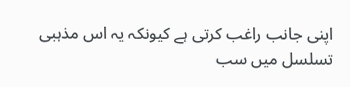اپنی جانب راغب کرتی ہے کیونکہ یہ اس مذہبی تسلسل میں سب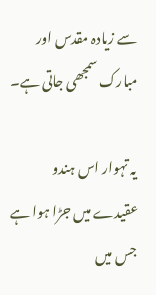سے زیادہ مقدس اور مبارک سمجھی جاتی ہے۔

یہ تہوار اس ہندو عقیدے میں جڑا ہوا ہے جس میں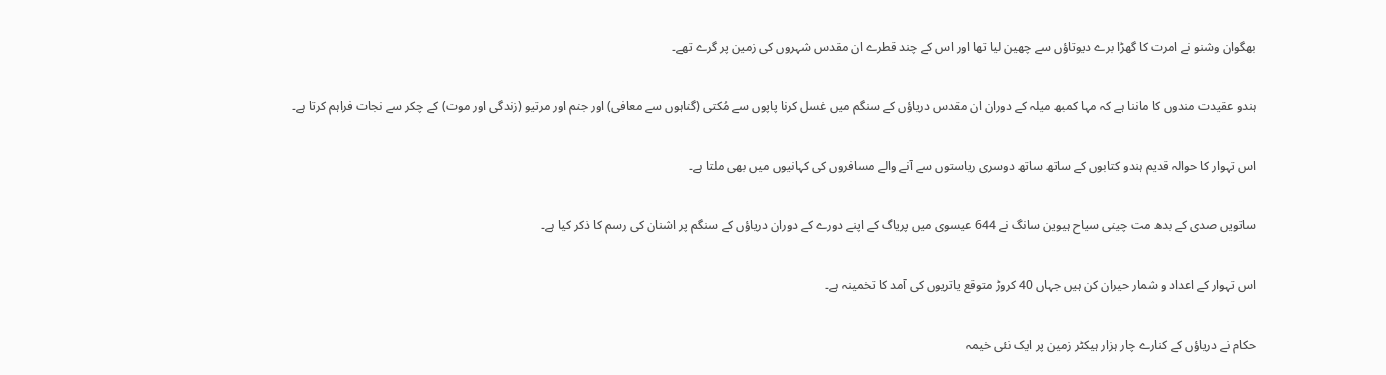بھگوان وشنو نے امرت کا گھڑا برے دیوتاؤں سے چھین لیا تھا اور اس کے چند قطرے ان مقدس شہروں کی زمین پر گرے تھے۔

ہندو عقیدت مندوں کا ماننا ہے کہ مہا کمبھ میلہ کے دوران ان مقدس دریاؤں کے سنگم میں غسل کرنا پاپوں سے مُکتی (گناہوں سے معافی) اور جنم اور مرتیو (زندگی اور موت) کے چکر سے نجات فراہم کرتا ہے۔

اس تہوار کا حوالہ قدیم ہندو کتابوں کے ساتھ ساتھ دوسری ریاستوں سے آنے والے مسافروں کی کہانیوں میں بھی ملتا ہے۔

ساتویں صدی کے بدھ مت چینی سیاح ہیوین سانگ نے 644 عیسوی میں پریاگ کے اپنے دورے کے دوران دریاؤں کے سنگم پر اشنان کی رسم کا ذکر کیا ہے۔

اس تہوار کے اعداد و شمار حیران کن ہیں جہاں 40 کروڑ متوقع یاتریوں کی آمد کا تخمینہ ہے۔

حکام نے دریاؤں کے کنارے چار ہزار ہیکٹر زمین پر ایک نئی خیمہ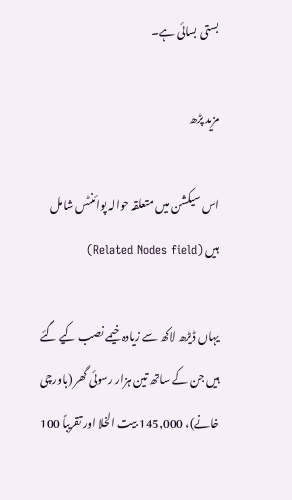بستی بسائی ہے۔

مزید پڑھ

اس سیکشن میں متعلقہ حوالہ پوائنٹس شامل ہیں (Related Nodes field)

یہاں ڈیڑھ لاکھ سے زیادہ خیمے نصب کیے گئے ہیں جن کے ساتھ تین ہزار رسوئی گھر (باورچی خانے)، 145,000 بیت الخلا اور تقریباً 100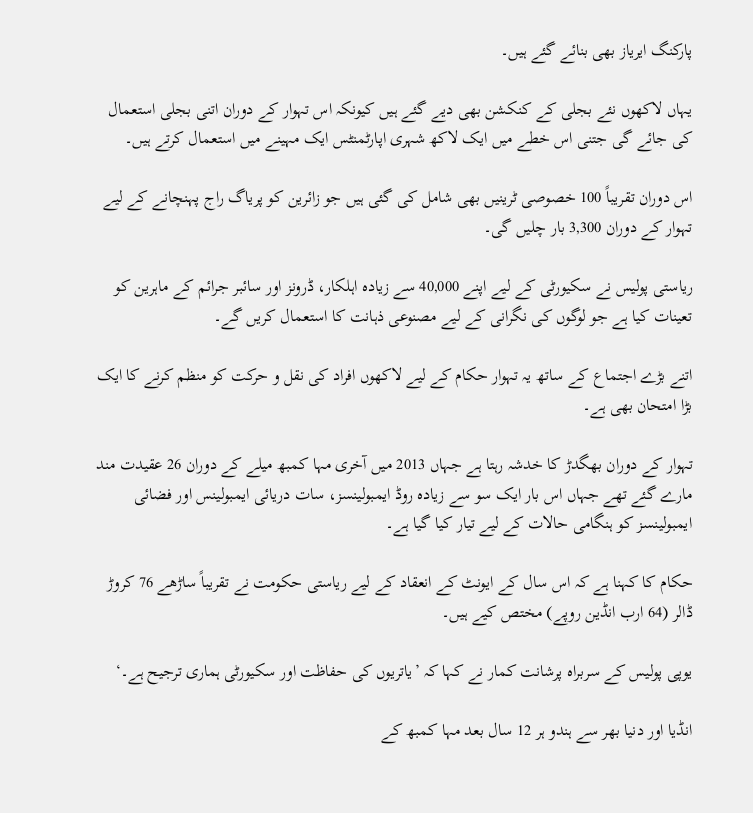پارکنگ ایریاز بھی بنائے گئے ہیں۔

یہاں لاکھوں نئے بجلی کے کنکشن بھی دیے گئے ہیں کیونکہ اس تہوار کے دوران اتنی بجلی استعمال کی جائے گی جتنی اس خطے میں ایک لاکھ شہری اپارٹمنٹس ایک مہینے میں استعمال کرتے ہیں۔

اس دوران تقریباً 100 خصوصی ٹرینیں بھی شامل کی گئی ہیں جو زائرین کو پریاگ راج پہنچانے کے لیے تہوار کے دوران 3,300 بار چلیں گی۔

ریاستی پولیس نے سکیورٹی کے لیے اپنے 40,000 سے زیادہ اہلکار، ڈرونز اور سائبر جرائم کے ماہرین کو تعینات کیا ہے جو لوگوں کی نگرانی کے لیے مصنوعی ذہانت کا استعمال کریں گے۔

اتنے بڑے اجتماع کے ساتھ یہ تہوار حکام کے لیے لاکھوں افراد کی نقل و حرکت کو منظم کرنے کا ایک بڑا امتحان بھی ہے۔

تہوار کے دوران بھگدڑ کا خدشہ رہتا ہے جہاں 2013 میں آخری مہا کمبھ میلے کے دوران 26 عقیدت مند مارے گئے تھے جہاں اس بار ایک سو سے زیادہ روڈ ایمبولینسز، سات دریائی ایمبولینس اور فضائی ایمبولینسز کو ہنگامی حالات کے لیے تیار کیا گیا ہے۔

حکام کا کہنا ہے کہ اس سال کے ایونٹ کے انعقاد کے لیے ریاستی حکومت نے تقریباً ساڑھے 76 کروڑ ڈالر (64 ارب انڈین روپے) مختص کیے ہیں۔

یوپی پولیس کے سربراہ پرشانت کمار نے کہا کہ ’یاتریوں کی حفاظت اور سکیورٹی ہماری ترجیح ہے۔‘

انڈیا اور دنیا بھر سے ہندو ہر 12 سال بعد مہا کمبھ کے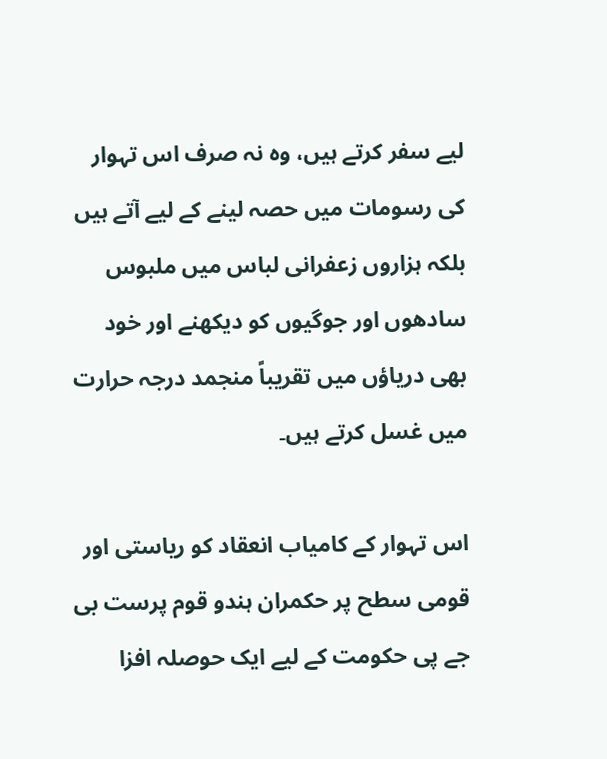لیے سفر کرتے ہیں، وہ نہ صرف اس تہوار کی رسومات میں حصہ لینے کے لیے آتے ہیں بلکہ ہزاروں زعفرانی لباس میں ملبوس سادھوں اور جوگیوں کو دیکھنے اور خود بھی دریاؤں میں تقریباً منجمد درجہ حرارت میں غسل کرتے ہیں۔

اس تہوار کے کامیاب انعقاد کو ریاستی اور قومی سطح پر حکمران ہندو قوم پرست بی جے پی حکومت کے لیے ایک حوصلہ افزا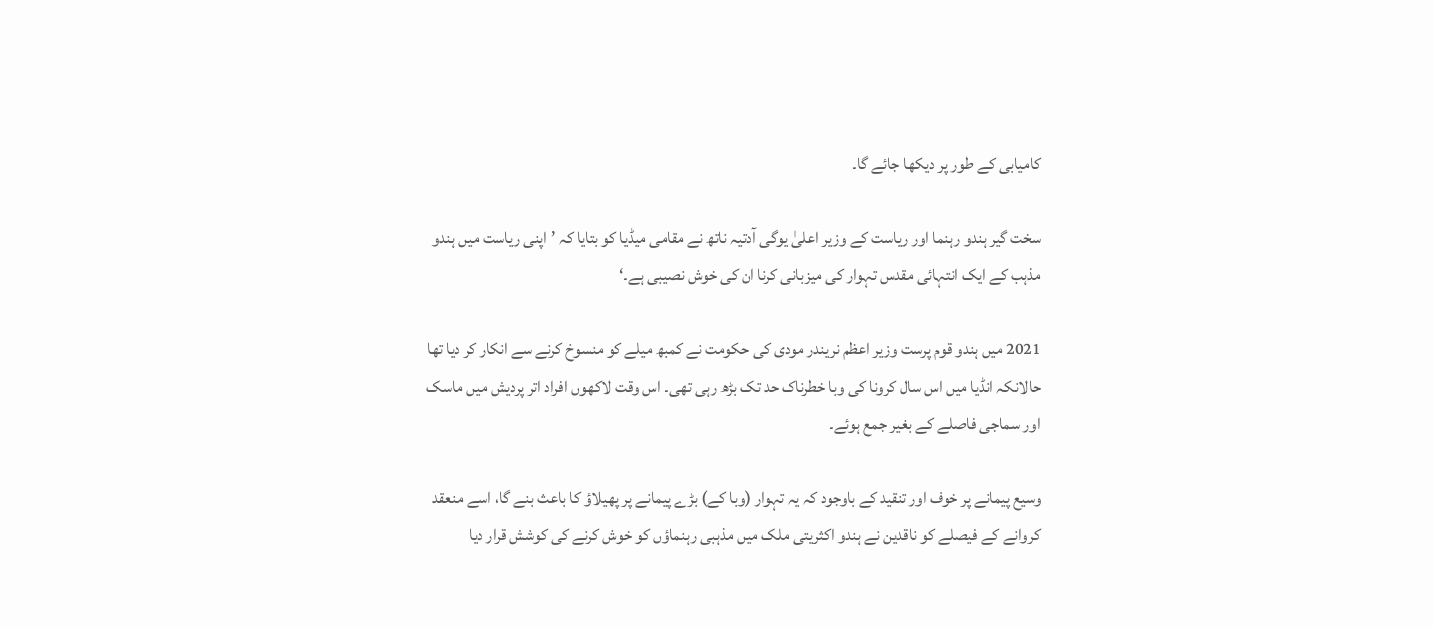کامیابی کے طور پر دیکھا جائے گا۔

سخت گیر ہندو رہنما اور ریاست کے وزیر اعلیٰ یوگی آدتیہ ناتھ نے مقامی میڈیا کو بتایا کہ ’اپنی ریاست میں ہندو مذہب کے ایک انتہائی مقدس تہوار کی میزبانی کرنا ان کی خوش نصیبی ہے۔‘

2021 میں ہندو قوم پرست وزیر اعظم نریندر مودی کی حکومت نے کمبھ میلے کو منسوخ کرنے سے انکار کر دیا تھا حالانکہ انڈیا میں اس سال کرونا کی وبا خطرناک حد تک بڑھ رہی تھی۔ اس وقت لاکھوں افراد اتر پردیش میں ماسک اور سماجی فاصلے کے بغیر جمع ہوئے۔

وسیع پیمانے پر خوف اور تنقید کے باوجود کہ یہ تہوار (وبا کے) بڑے پیمانے پر پھیلاؤ کا باعث بنے گا، اسے منعقد کروانے کے فیصلے کو ناقدین نے ہندو اکثریتی ملک میں مذہبی رہنماؤں کو خوش کرنے کی کوشش قرار دیا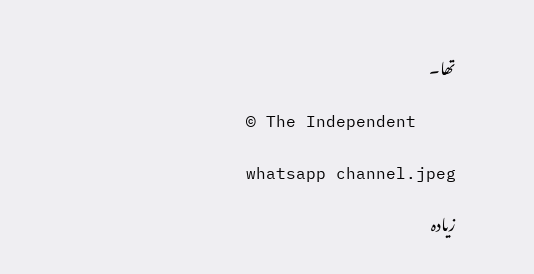تھا۔

© The Independent

whatsapp channel.jpeg

زیادہ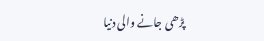پڑھی جانے والی دنیا